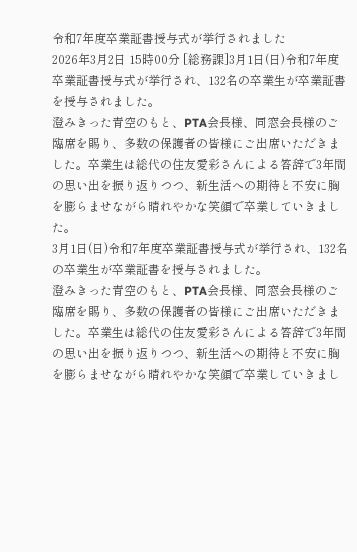令和7年度卒業証書授与式が挙行されました
2026年3月2日 15時00分 [総務課]3月1日(日)令和7年度卒業証書授与式が挙行され、132名の卒業生が卒業証書を授与されました。
澄みきった青空のもと、PTA会長様、同窓会長様のご臨席を賜り、多数の保護者の皆様にご出席いただきました。卒業生は総代の住友愛彩さんによる答辞で3年間の思い出を振り返りつつ、新生活への期待と不安に胸を膨らませながら晴れやかな笑顔で卒業していきました。
3月1日(日)令和7年度卒業証書授与式が挙行され、132名の卒業生が卒業証書を授与されました。
澄みきった青空のもと、PTA会長様、同窓会長様のご臨席を賜り、多数の保護者の皆様にご出席いただきました。卒業生は総代の住友愛彩さんによる答辞で3年間の思い出を振り返りつつ、新生活への期待と不安に胸を膨らませながら晴れやかな笑顔で卒業していきまし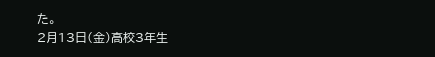た。
2月13日(金)高校3年生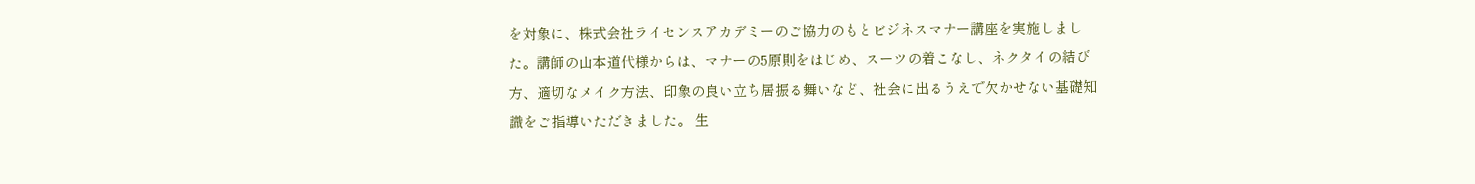を対象に、株式会社ライセンスアカデミーのご協力のもとビジネスマナー講座を実施しました。講師の山本道代様からは、マナーの5原則をはじめ、スーツの着こなし、ネクタイの結び方、適切なメイク方法、印象の良い立ち居振る舞いなど、社会に出るうえで欠かせない基礎知識をご指導いただきました。 生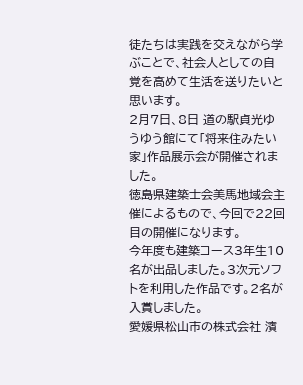徒たちは実践を交えながら学ぶことで、社会人としての自覚を高めて生活を送りたいと思います。
2月7日、8日 道の駅貞光ゆうゆう館にて「将来住みたい家」作品展示会が開催されました。
徳島県建築士会美馬地域会主催によるもので、今回で22回目の開催になります。
今年度も建築コース3年生10名が出品しました。3次元ソフトを利用した作品です。2名が入賞しました。
愛媛県松山市の株式会社 濱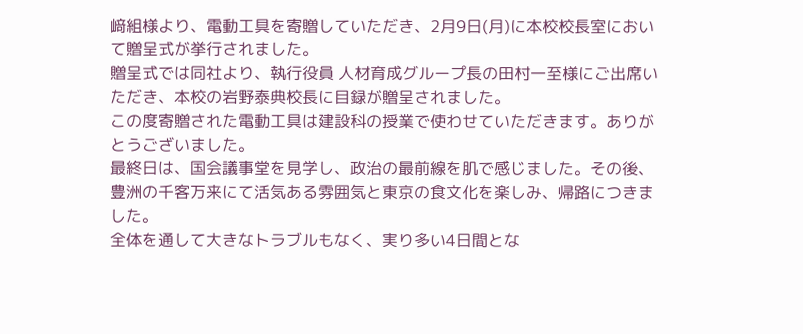﨑組様より、電動工具を寄贈していただき、2月9日(月)に本校校長室において贈呈式が挙行されました。
贈呈式では同社より、執行役員 人材育成グループ長の田村一至様にご出席いただき、本校の岩野泰典校長に目録が贈呈されました。
この度寄贈された電動工具は建設科の授業で使わせていただきます。ありがとうございました。
最終日は、国会議事堂を見学し、政治の最前線を肌で感じました。その後、豊洲の千客万来にて活気ある雰囲気と東京の食文化を楽しみ、帰路につきました。
全体を通して大きなトラブルもなく、実り多い4日間とな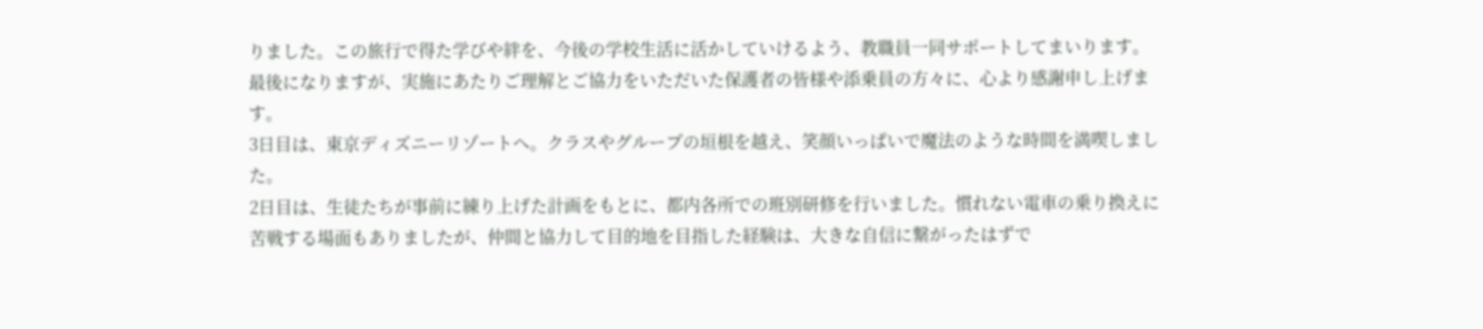りました。この旅行で得た学びや絆を、今後の学校生活に活かしていけるよう、教職員一同サポートしてまいります。
最後になりますが、実施にあたりご理解とご協力をいただいた保護者の皆様や添乗員の方々に、心より感謝申し上げます。
3日目は、東京ディズニーリゾートへ。クラスやグループの垣根を越え、笑顔いっぱいで魔法のような時間を満喫しました。
2日目は、生徒たちが事前に練り上げた計画をもとに、都内各所での班別研修を行いました。慣れない電車の乗り換えに苦戦する場面もありましたが、仲間と協力して目的地を目指した経験は、大きな自信に繋がったはずで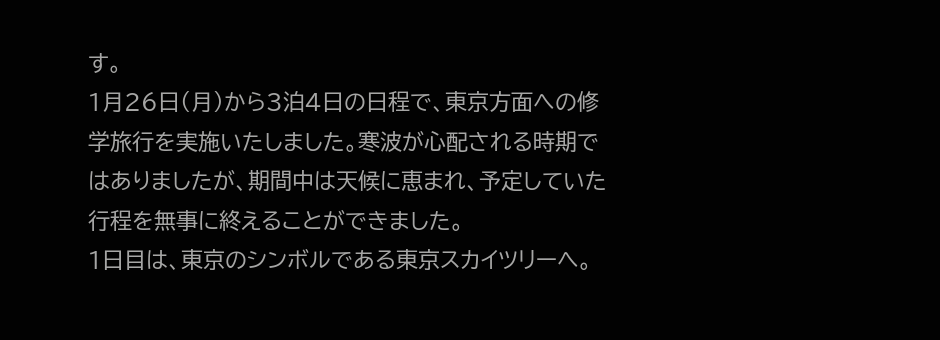す。
1月26日(月)から3泊4日の日程で、東京方面への修学旅行を実施いたしました。寒波が心配される時期ではありましたが、期間中は天候に恵まれ、予定していた行程を無事に終えることができました。
1日目は、東京のシンボルである東京スカイツリーへ。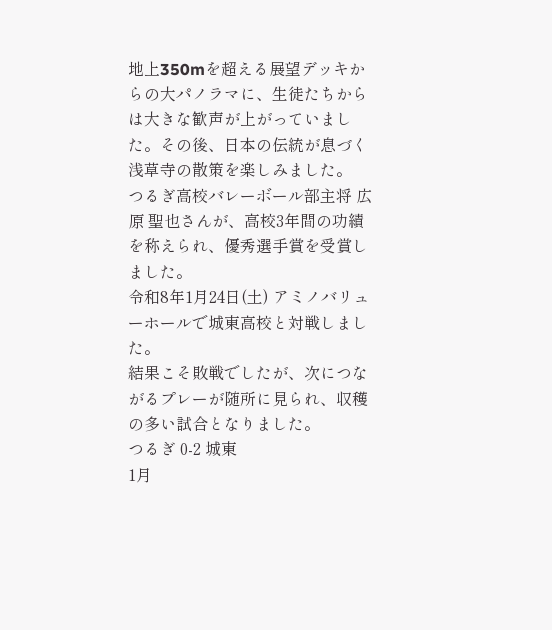地上350mを超える展望デッキからの大パノラマに、生徒たちからは大きな歓声が上がっていました。その後、日本の伝統が息づく浅草寺の散策を楽しみました。
つるぎ高校バレーボール部主将 広原 聖也さんが、高校3年間の功績を称えられ、優秀選手賞を受賞しました。
令和8年1月24日(土) アミノバリューホールで城東高校と対戦しました。
結果こそ敗戦でしたが、次につながるプレーが随所に見られ、収穫の多い試合となりました。
つるぎ 0-2 城東
1月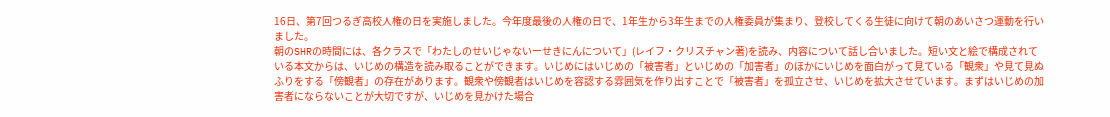16日、第7回つるぎ高校人権の日を実施しました。今年度最後の人権の日で、1年生から3年生までの人権委員が集まり、登校してくる生徒に向けて朝のあいさつ運動を行いました。
朝のSHRの時間には、各クラスで「わたしのせいじゃないーせきにんについて」(レイフ・クリスチャン著)を読み、内容について話し合いました。短い文と絵で構成されている本文からは、いじめの構造を読み取ることができます。いじめにはいじめの「被害者」といじめの「加害者」のほかにいじめを面白がって見ている「観衆」や見て見ぬふりをする「傍観者」の存在があります。観衆や傍観者はいじめを容認する雰囲気を作り出すことで「被害者」を孤立させ、いじめを拡大させています。まずはいじめの加害者にならないことが大切ですが、いじめを見かけた場合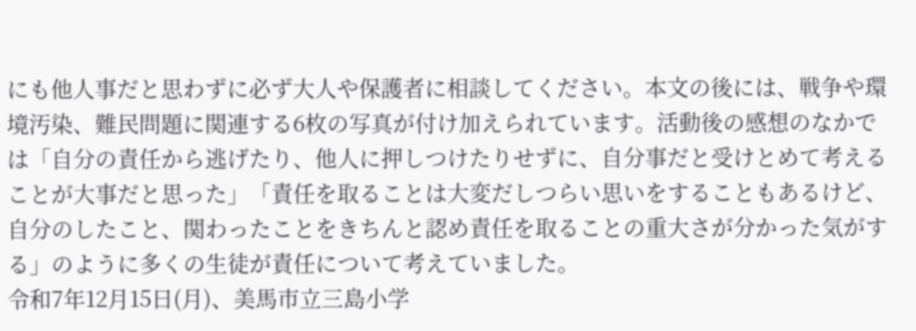にも他人事だと思わずに必ず大人や保護者に相談してください。本文の後には、戦争や環境汚染、難民問題に関連する6枚の写真が付け加えられています。活動後の感想のなかでは「自分の責任から逃げたり、他人に押しつけたりせずに、自分事だと受けとめて考えることが大事だと思った」「責任を取ることは大変だしつらい思いをすることもあるけど、自分のしたこと、関わったことをきちんと認め責任を取ることの重大さが分かった気がする」のように多くの生徒が責任について考えていました。
令和7年12月15日(月)、美馬市立三島小学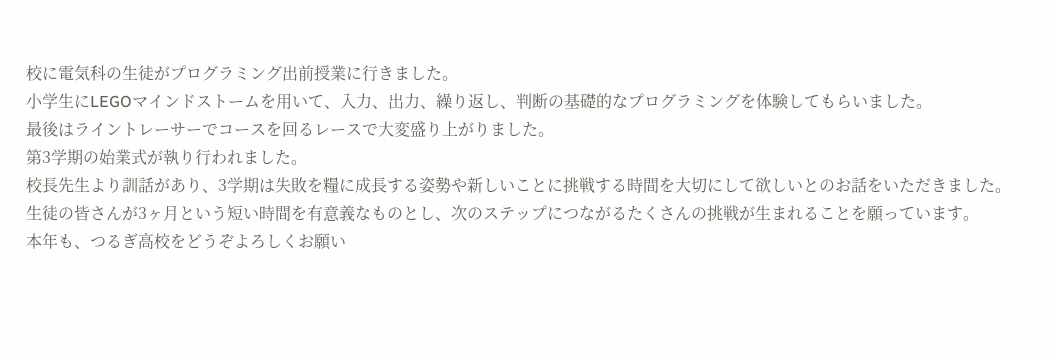校に電気科の生徒がプログラミング出前授業に行きました。
小学生にLEGOマインドストームを用いて、入力、出力、繰り返し、判断の基礎的なプログラミングを体験してもらいました。
最後はライントレーサーでコースを回るレースで大変盛り上がりました。
第3学期の始業式が執り行われました。
校長先生より訓話があり、3学期は失敗を糧に成長する姿勢や新しいことに挑戦する時間を大切にして欲しいとのお話をいただきました。
生徒の皆さんが3ヶ月という短い時間を有意義なものとし、次のステップにつながるたくさんの挑戦が生まれることを願っています。
本年も、つるぎ高校をどうぞよろしくお願い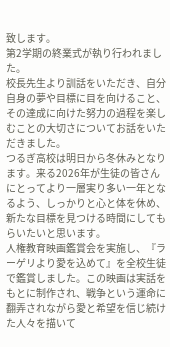致します。
第2学期の終業式が執り行われました。
校長先生より訓話をいただき、自分自身の夢や目標に目を向けること、その達成に向けた努力の過程を楽しむことの大切さについてお話をいただきました。
つるぎ高校は明日から冬休みとなります。来る2026年が生徒の皆さんにとってより一層実り多い一年となるよう、しっかりと心と体を休め、新たな目標を見つける時間にしてもらいたいと思います。
人権教育映画鑑賞会を実施し、『ラーゲリより愛を込めて』を全校生徒で鑑賞しました。この映画は実話をもとに制作され、戦争という運命に翻弄されながら愛と希望を信じ続けた人々を描いて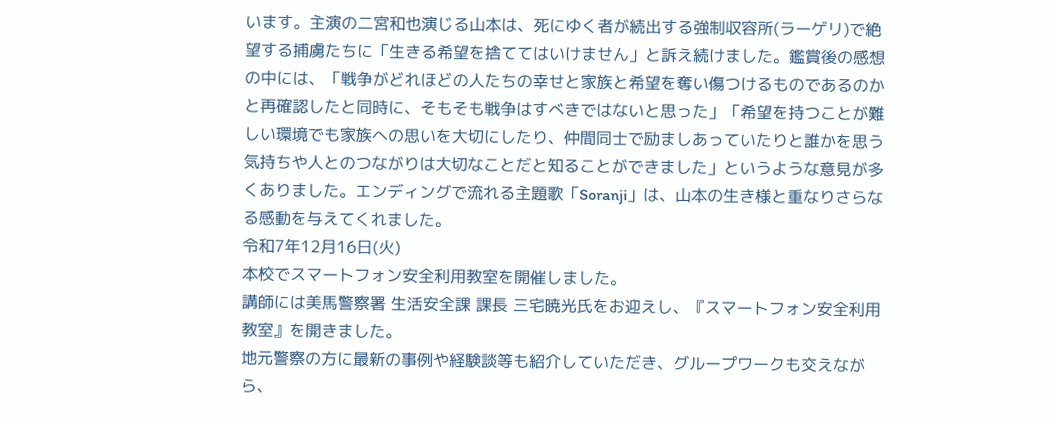います。主演の二宮和也演じる山本は、死にゆく者が続出する強制収容所(ラーゲリ)で絶望する捕虜たちに「生きる希望を捨ててはいけません」と訴え続けました。鑑賞後の感想の中には、「戦争がどれほどの人たちの幸せと家族と希望を奪い傷つけるものであるのかと再確認したと同時に、そもそも戦争はすべきではないと思った」「希望を持つことが難しい環境でも家族への思いを大切にしたり、仲間同士で励ましあっていたりと誰かを思う気持ちや人とのつながりは大切なことだと知ることができました」というような意見が多くありました。エンディングで流れる主題歌「Soranji」は、山本の生き様と重なりさらなる感動を与えてくれました。
令和7年12月16日(火)
本校でスマートフォン安全利用教室を開催しました。
講師には美馬警察署 生活安全課 課長 三宅暁光氏をお迎えし、『スマートフォン安全利用教室』を開きました。
地元警察の方に最新の事例や経験談等も紹介していただき、グループワークも交えながら、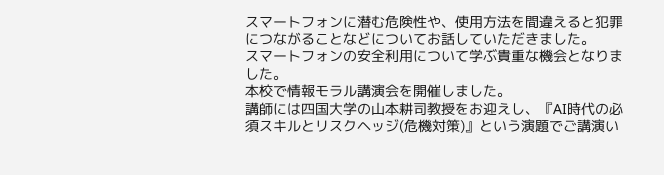スマートフォンに潜む危険性や、使用方法を間違えると犯罪につながることなどについてお話していただきました。
スマートフォンの安全利用について学ぶ貴重な機会となりました。
本校で情報モラル講演会を開催しました。
講師には四国大学の山本耕司教授をお迎えし、『AI時代の必須スキルとリスクヘッジ(危機対策)』という演題でご講演い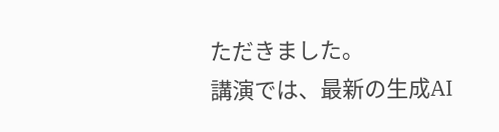ただきました。
講演では、最新の生成AI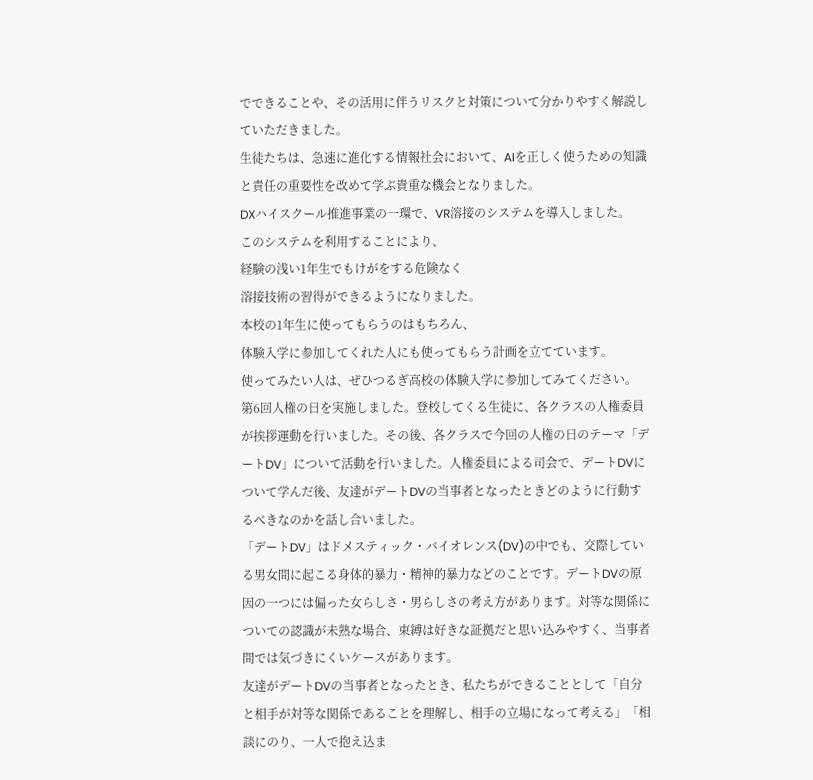でできることや、その活用に伴うリスクと対策について分かりやすく解説していただきました。
生徒たちは、急速に進化する情報社会において、AIを正しく使うための知識と責任の重要性を改めて学ぶ貴重な機会となりました。
DXハイスクール推進事業の一環で、VR溶接のシステムを導入しました。
このシステムを利用することにより、
経験の浅い1年生でもけがをする危険なく
溶接技術の習得ができるようになりました。
本校の1年生に使ってもらうのはもちろん、
体験入学に参加してくれた人にも使ってもらう計画を立てています。
使ってみたい人は、ぜひつるぎ高校の体験入学に参加してみてください。
第6回人権の日を実施しました。登校してくる生徒に、各クラスの人権委員が挨拶運動を行いました。その後、各クラスで今回の人権の日のテーマ「デートDV」について活動を行いました。人権委員による司会で、デートDVについて学んだ後、友達がデートDVの当事者となったときどのように行動するべきなのかを話し合いました。
「デートDV」はドメスティック・バイオレンス(DV)の中でも、交際している男女間に起こる身体的暴力・精神的暴力などのことです。デートDVの原因の一つには偏った女らしさ・男らしさの考え方があります。対等な関係についての認識が未熟な場合、束縛は好きな証拠だと思い込みやすく、当事者間では気づきにくいケースがあります。
友達がデートDVの当事者となったとき、私たちができることとして「自分と相手が対等な関係であることを理解し、相手の立場になって考える」「相談にのり、一人で抱え込ま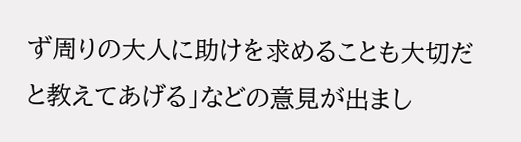ず周りの大人に助けを求めることも大切だと教えてあげる」などの意見が出まし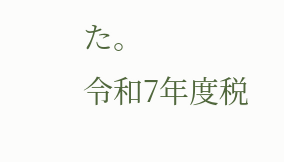た。
令和7年度税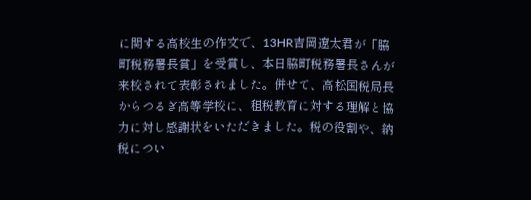に関する高校生の作文で、13HR吉岡遼太君が「脇町税務署長賞」を受賞し、本日脇町税務署長さんが来校されて表彰されました。併せて、高松国税局長からつるぎ高等学校に、租税教育に対する理解と協力に対し感謝状をいただきました。税の役割や、納税につい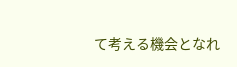て考える機会となれ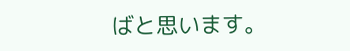ばと思います。